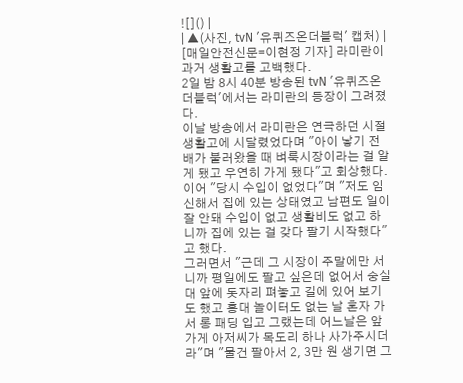![]() |
| ▲(사진, tvN '유퀴즈온더블럭' 캡처) |
[매일안전신문=이현정 기자] 라미란이 과거 생활고를 고백했다.
2일 밤 8시 40분 방송된 tvN '유퀴즈온더블럭'에서는 라미란의 등장이 그려졌다.
이날 방송에서 라미란은 연극하던 시절 생활고에 시달렸었다며 "아이 낳기 전 배가 불러왔을 때 벼룩시장이라는 걸 알게 됐고 우연히 가게 됐다"고 회상했다.
이어 "당시 수입이 없었다"며 "저도 임신해서 집에 있는 상태였고 남편도 일이 잘 안돼 수입이 없고 생활비도 없고 하니까 집에 있는 걸 갖다 팔기 시작했다"고 했다.
그러면서 "근데 그 시장이 주말에만 서니까 평일에도 팔고 싶은데 없어서 숭실대 앞에 돗자리 펴놓고 길에 있어 보기도 했고 홍대 놀이터도 없는 날 혼자 가서 롱 패딩 입고 그랬는데 어느날은 앞 가게 아저씨가 목도리 하나 사가주시더라"며 "물건 팔아서 2, 3만 원 생기면 그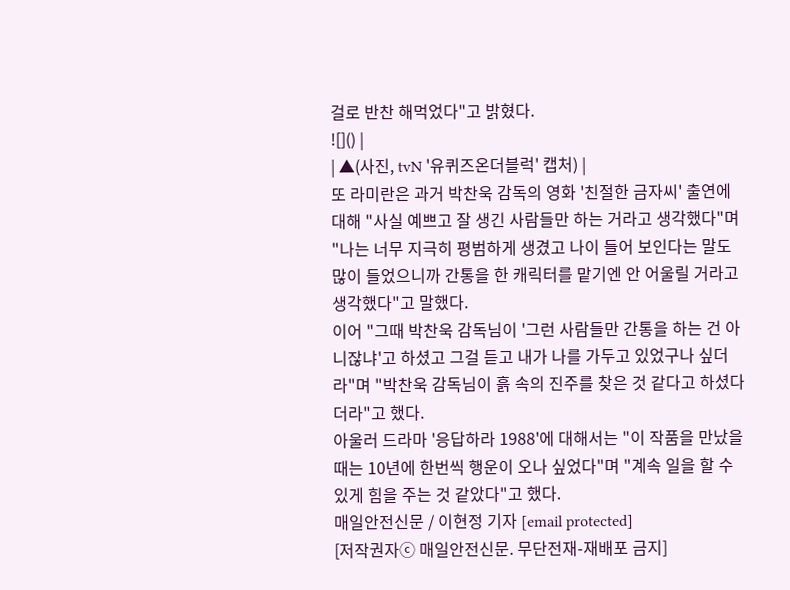걸로 반찬 해먹었다"고 밝혔다.
![]() |
| ▲(사진, tvN '유퀴즈온더블럭' 캡처) |
또 라미란은 과거 박찬욱 감독의 영화 '친절한 금자씨' 출연에 대해 "사실 예쁘고 잘 생긴 사람들만 하는 거라고 생각했다"며 "나는 너무 지극히 평범하게 생겼고 나이 들어 보인다는 말도 많이 들었으니까 간통을 한 캐릭터를 맡기엔 안 어울릴 거라고 생각했다"고 말했다.
이어 "그때 박찬욱 감독님이 '그런 사람들만 간통을 하는 건 아니잖냐'고 하셨고 그걸 듣고 내가 나를 가두고 있었구나 싶더라"며 "박찬욱 감독님이 흙 속의 진주를 찾은 것 같다고 하셨다더라"고 했다.
아울러 드라마 '응답하라 1988'에 대해서는 "이 작품을 만났을 때는 10년에 한번씩 행운이 오나 싶었다"며 "계속 일을 할 수 있게 힘을 주는 것 같았다"고 했다.
매일안전신문 / 이현정 기자 [email protected]
[저작권자ⓒ 매일안전신문. 무단전재-재배포 금지]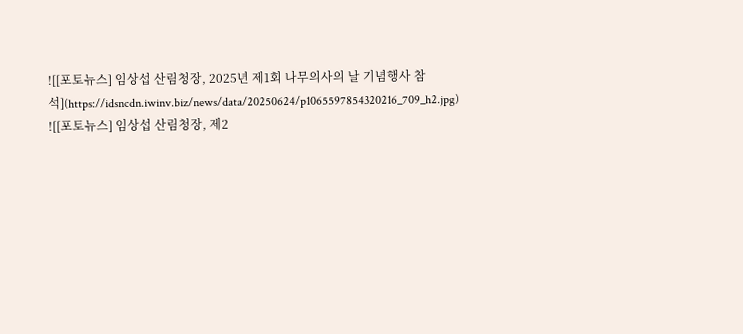![[포토뉴스] 임상섭 산림청장, 2025년 제1회 나무의사의 날 기념행사 참석](https://idsncdn.iwinv.biz/news/data/20250624/p1065597854320216_709_h2.jpg)
![[포토뉴스] 임상섭 산림청장, 제2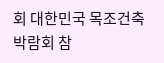회 대한민국 목조건축박람회 참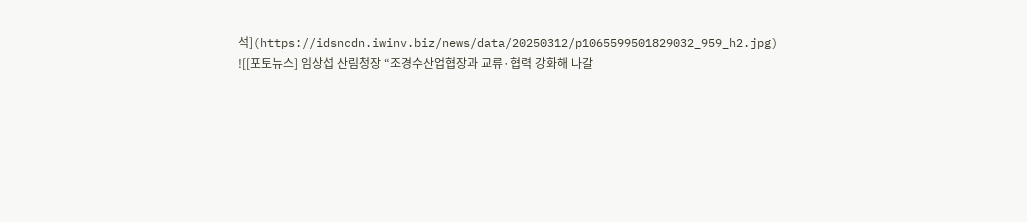석](https://idsncdn.iwinv.biz/news/data/20250312/p1065599501829032_959_h2.jpg)
![[포토뉴스] 임상섭 산림청장 “조경수산업협장과 교류·협력 강화해 나갈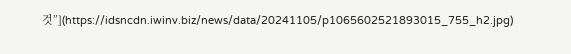것”](https://idsncdn.iwinv.biz/news/data/20241105/p1065602521893015_755_h2.jpg)